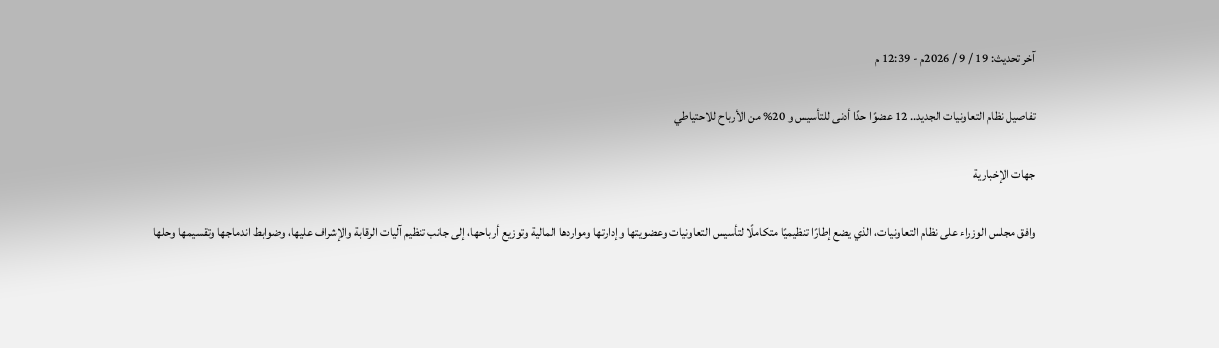آخر تحديث: 19 / 9 / 2026م - 12:39 م

تفاصيل نظام التعاونيات الجديد.. 12 عضوًا حدًا أدنى للتأسيس و 20% من الأرباح للاحتياطي

جهات الإخبارية

وافق مجلس الوزراء على نظام التعاونيات، الذي يضع إطارًا تنظيميًا متكاملًا لتأسيس التعاونيات وعضويتها وإدارتها ومواردها المالية وتوزيع أرباحها، إلى جانب تنظيم آليات الرقابة والإشراف عليها، وضوابط اندماجها وتقسيمها وحلها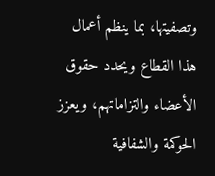وتصفيتها، بما ينظم أعمال هذا القطاع ويحدد حقوق الأعضاء والتزاماتهم، ويعزز الحوكمة والشفافية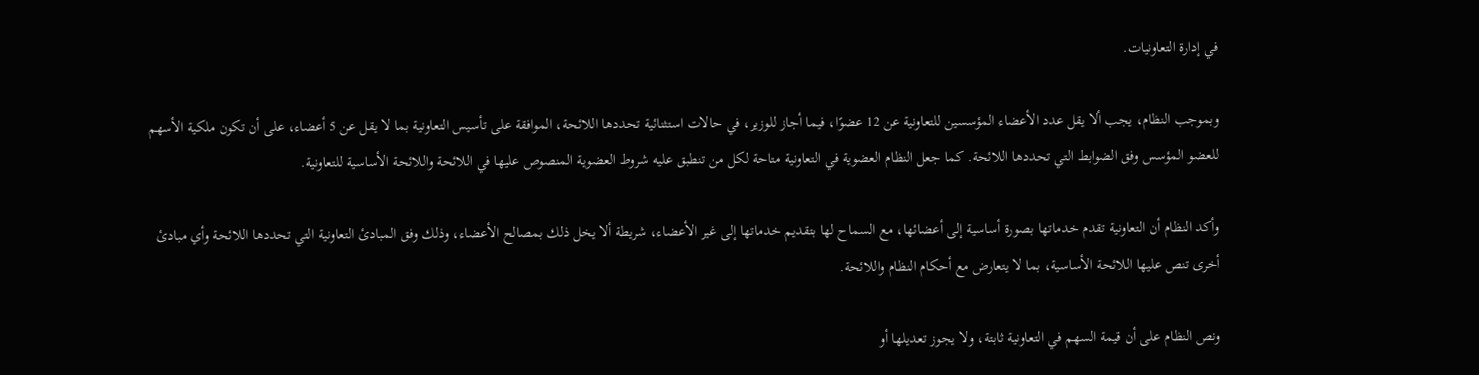في إدارة التعاونيات.

وبموجب النظام، يجب ألا يقل عدد الأعضاء المؤسسين للتعاونية عن 12 عضوًا، فيما أجاز للوزير، في حالات استثنائية تحددها اللائحة، الموافقة على تأسيس التعاونية بما لا يقل عن 5 أعضاء، على أن تكون ملكية الأسهم للعضو المؤسس وفق الضوابط التي تحددها اللائحة. كما جعل النظام العضوية في التعاونية متاحة لكل من تنطبق عليه شروط العضوية المنصوص عليها في اللائحة واللائحة الأساسية للتعاونية.

وأكد النظام أن التعاونية تقدم خدماتها بصورة أساسية إلى أعضائها، مع السماح لها بتقديم خدماتها إلى غير الأعضاء، شريطة ألا يخل ذلك بمصالح الأعضاء، وذلك وفق المبادئ التعاونية التي تحددها اللائحة وأي مبادئ أخرى تنص عليها اللائحة الأساسية، بما لا يتعارض مع أحكام النظام واللائحة.

ونص النظام على أن قيمة السهم في التعاونية ثابتة، ولا يجوز تعديلها أو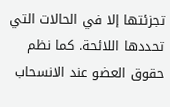تجزئتها إلا في الحالات التي تحددها اللائحة. كما نظم حقوق العضو عند الانسحاب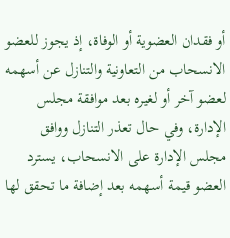أو فقدان العضوية أو الوفاة، إذ يجوز للعضو الانسحاب من التعاونية والتنازل عن أسهمه لعضو آخر أو لغيره بعد موافقة مجلس الإدارة، وفي حال تعذر التنازل ووافق مجلس الإدارة على الانسحاب، يسترد العضو قيمة أسهمه بعد إضافة ما تحقق لها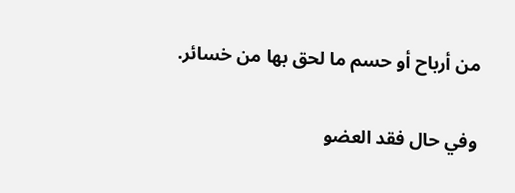من أرباح أو حسم ما لحق بها من خسائر.

وفي حال فقد العضو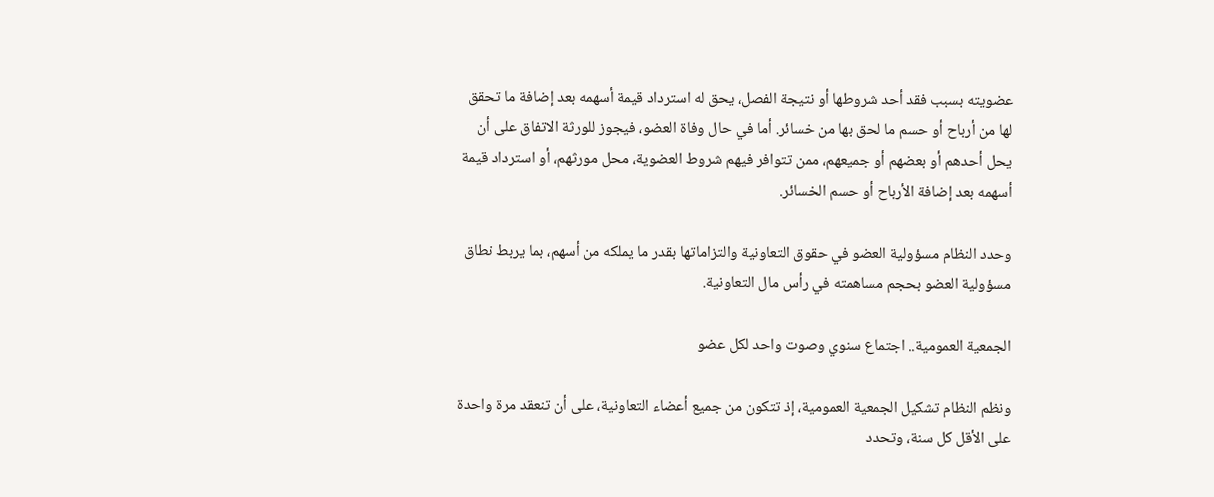عضويته بسبب فقد أحد شروطها أو نتيجة الفصل، يحق له استرداد قيمة أسهمه بعد إضافة ما تحقق لها من أرباح أو حسم ما لحق بها من خسائر. أما في حال وفاة العضو، فيجوز للورثة الاتفاق على أن يحل أحدهم أو بعضهم أو جميعهم، ممن تتوافر فيهم شروط العضوية، محل مورثهم، أو استرداد قيمة أسهمه بعد إضافة الأرباح أو حسم الخسائر.

وحدد النظام مسؤولية العضو في حقوق التعاونية والتزاماتها بقدر ما يملكه من أسهم، بما يربط نطاق مسؤولية العضو بحجم مساهمته في رأس مال التعاونية.

الجمعية العمومية.. اجتماع سنوي وصوت واحد لكل عضو

ونظم النظام تشكيل الجمعية العمومية، إذ تتكون من جميع أعضاء التعاونية، على أن تنعقد مرة واحدة على الأقل كل سنة، وتحدد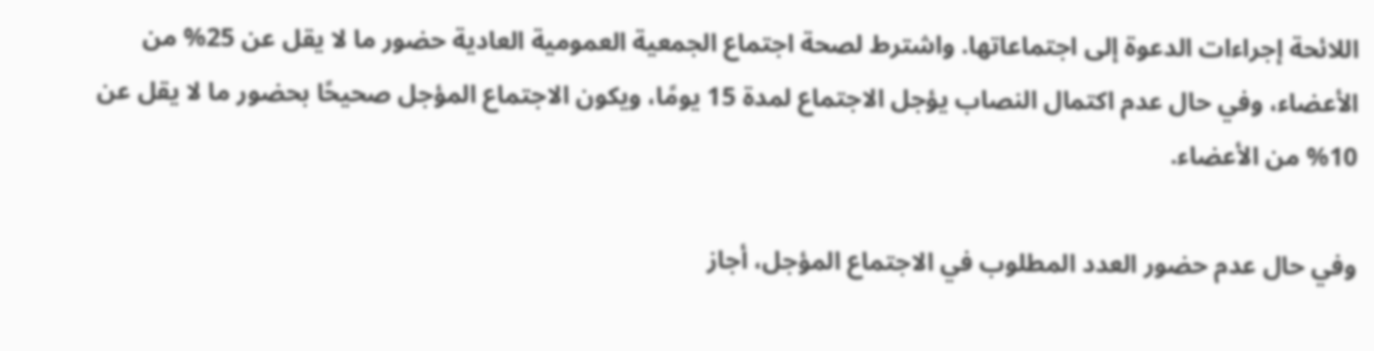اللائحة إجراءات الدعوة إلى اجتماعاتها. واشترط لصحة اجتماع الجمعية العمومية العادية حضور ما لا يقل عن 25% من الأعضاء، وفي حال عدم اكتمال النصاب يؤجل الاجتماع لمدة 15 يومًا، ويكون الاجتماع المؤجل صحيحًا بحضور ما لا يقل عن 10% من الأعضاء.

وفي حال عدم حضور العدد المطلوب في الاجتماع المؤجل، أجاز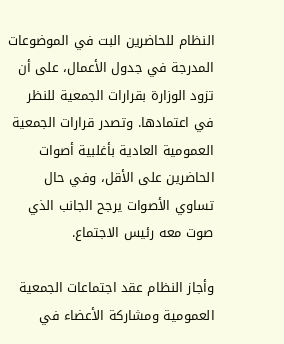النظام للحاضرين البت في الموضوعات المدرجة في جدول الأعمال، على أن تزود الوزارة بقرارات الجمعية للنظر في اعتمادها. وتصدر قرارات الجمعية العمومية العادية بأغلبية أصوات الحاضرين على الأقل، وفي حال تساوي الأصوات يرجح الجانب الذي صوت معه رئيس الاجتماع.

وأجاز النظام عقد اجتماعات الجمعية العمومية ومشاركة الأعضاء في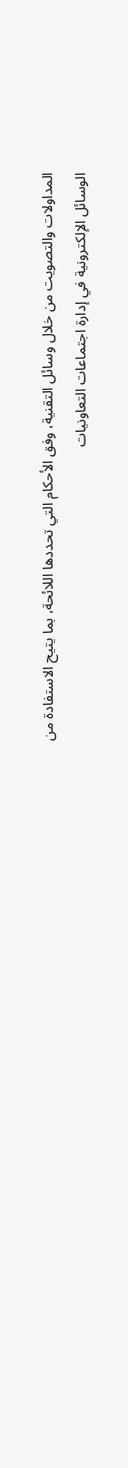المداولات والتصويت من خلال وسائل التقنية، وفق الأحكام التي تحددها اللائحة، بما يتيح الاستفادة من الوسائل الإلكترونية في إدارة اجتماعات التعاونيات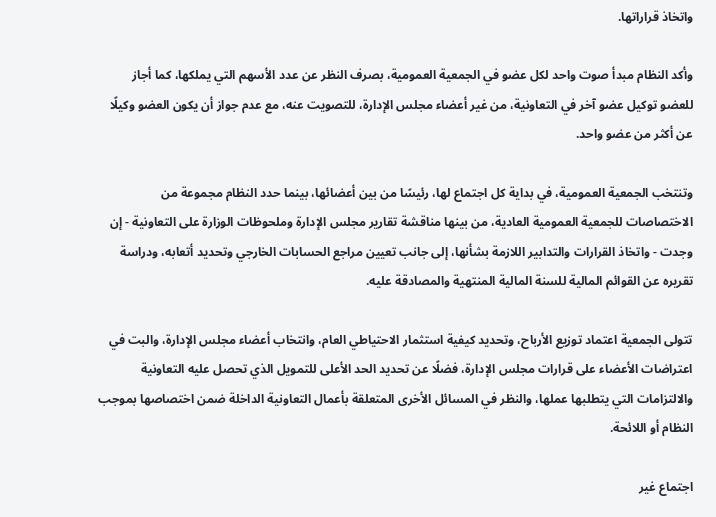واتخاذ قراراتها.

وأكد النظام مبدأ صوت واحد لكل عضو في الجمعية العمومية، بصرف النظر عن عدد الأسهم التي يملكها، كما أجاز للعضو توكيل عضو آخر في التعاونية، من غير أعضاء مجلس الإدارة، للتصويت عنه، مع عدم جواز أن يكون العضو وكيلًا عن أكثر من عضو واحد.

وتنتخب الجمعية العمومية، في بداية كل اجتماع لها، رئيسًا من بين أعضائها، بينما حدد النظام مجموعة من الاختصاصات للجمعية العمومية العادية، من بينها مناقشة تقارير مجلس الإدارة وملحوظات الوزارة على التعاونية - إن وجدت - واتخاذ القرارات والتدابير اللازمة بشأنها، إلى جانب تعيين مراجع الحسابات الخارجي وتحديد أتعابه، ودراسة تقريره عن القوائم المالية للسنة المالية المنتهية والمصادقة عليه.

تتولى الجمعية اعتماد توزيع الأرباح، وتحديد كيفية استثمار الاحتياطي العام، وانتخاب أعضاء مجلس الإدارة، والبت في اعتراضات الأعضاء على قرارات مجلس الإدارة، فضلًا عن تحديد الحد الأعلى للتمويل الذي تحصل عليه التعاونية والالتزامات التي يتطلبها عملها، والنظر في المسائل الأخرى المتعلقة بأعمال التعاونية الداخلة ضمن اختصاصها بموجب النظام أو اللائحة.

اجتماع غير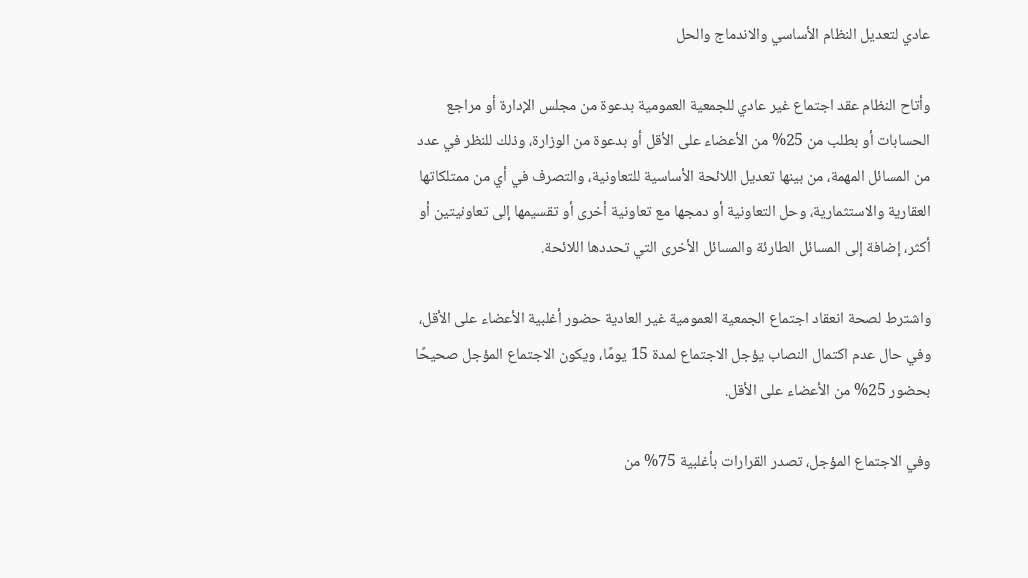عادي لتعديل النظام الأساسي والاندماج والحل

وأتاح النظام عقد اجتماع غير عادي للجمعية العمومية بدعوة من مجلس الإدارة أو مراجع الحسابات أو بطلب من 25% من الأعضاء على الأقل أو بدعوة من الوزارة، وذلك للنظر في عدد من المسائل المهمة، من بينها تعديل اللائحة الأساسية للتعاونية، والتصرف في أي من ممتلكاتها العقارية والاستثمارية، وحل التعاونية أو دمجها مع تعاونية أخرى أو تقسيمها إلى تعاونيتين أو أكثر، إضافة إلى المسائل الطارئة والمسائل الأخرى التي تحددها اللائحة.

واشترط لصحة انعقاد اجتماع الجمعية العمومية غير العادية حضور أغلبية الأعضاء على الأقل، وفي حال عدم اكتمال النصاب يؤجل الاجتماع لمدة 15 يومًا، ويكون الاجتماع المؤجل صحيحًا بحضور 25% من الأعضاء على الأقل.

وفي الاجتماع المؤجل، تصدر القرارات بأغلبية 75% من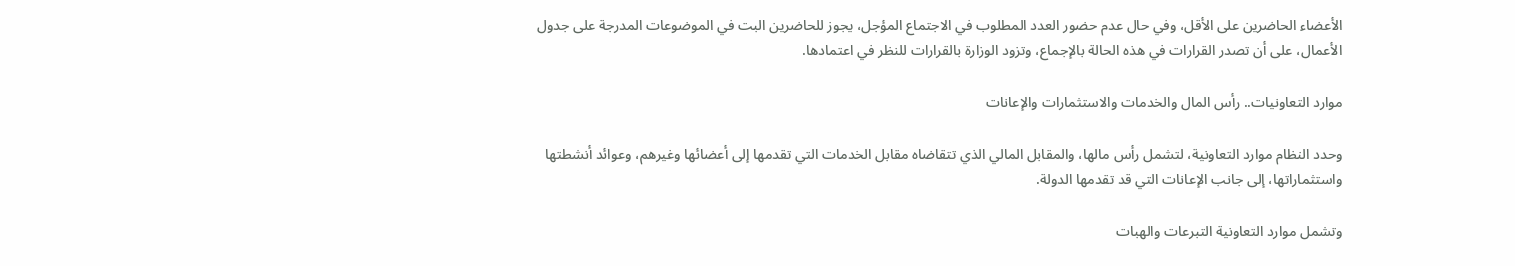الأعضاء الحاضرين على الأقل، وفي حال عدم حضور العدد المطلوب في الاجتماع المؤجل، يجوز للحاضرين البت في الموضوعات المدرجة على جدول الأعمال، على أن تصدر القرارات في هذه الحالة بالإجماع، وتزود الوزارة بالقرارات للنظر في اعتمادها.

موارد التعاونيات.. رأس المال والخدمات والاستثمارات والإعانات

وحدد النظام موارد التعاونية، لتشمل رأس مالها، والمقابل المالي الذي تتقاضاه مقابل الخدمات التي تقدمها إلى أعضائها وغيرهم، وعوائد أنشطتها واستثماراتها، إلى جانب الإعانات التي قد تقدمها الدولة.

وتشمل موارد التعاونية التبرعات والهبات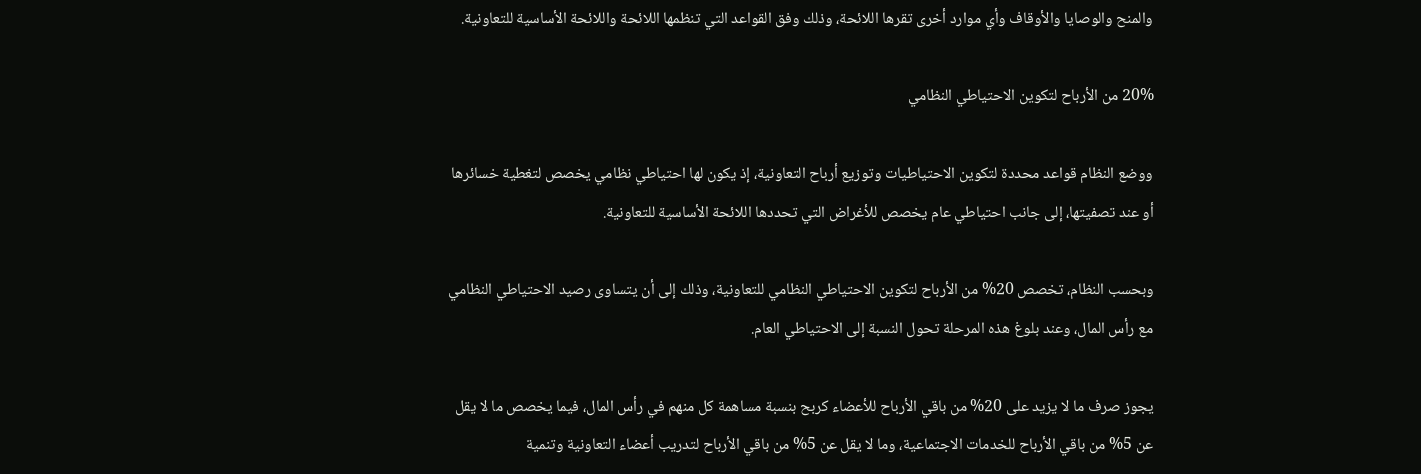والمنح والوصايا والأوقاف وأي موارد أخرى تقرها اللائحة، وذلك وفق القواعد التي تنظمها اللائحة واللائحة الأساسية للتعاونية.

20% من الأرباح لتكوين الاحتياطي النظامي

ووضع النظام قواعد محددة لتكوين الاحتياطيات وتوزيع أرباح التعاونية، إذ يكون لها احتياطي نظامي يخصص لتغطية خسائرها أو عند تصفيتها، إلى جانب احتياطي عام يخصص للأغراض التي تحددها اللائحة الأساسية للتعاونية.

وبحسب النظام، تخصص 20% من الأرباح لتكوين الاحتياطي النظامي للتعاونية، وذلك إلى أن يتساوى رصيد الاحتياطي النظامي مع رأس المال، وعند بلوغ هذه المرحلة تحول النسبة إلى الاحتياطي العام.

يجوز صرف ما لا يزيد على 20% من باقي الأرباح للأعضاء كربح بنسبة مساهمة كل منهم في رأس المال، فيما يخصص ما لا يقل عن 5% من باقي الأرباح للخدمات الاجتماعية، وما لا يقل عن 5% من باقي الأرباح لتدريب أعضاء التعاونية وتنمية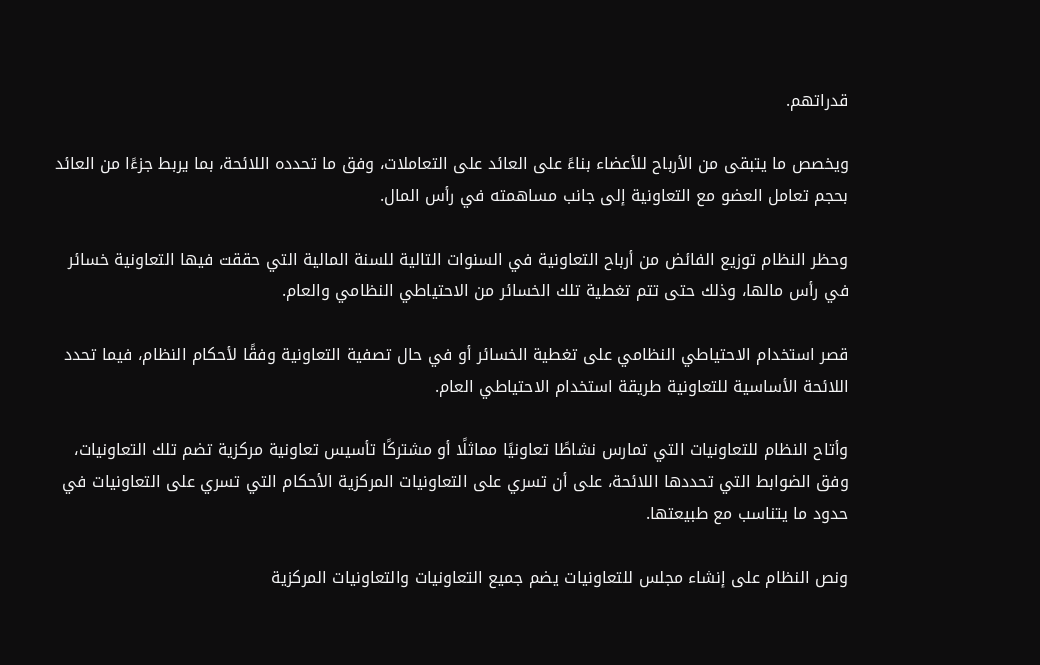قدراتهم.

ويخصص ما يتبقى من الأرباح للأعضاء بناءً على العائد على التعاملات، وفق ما تحدده اللائحة، بما يربط جزءًا من العائد بحجم تعامل العضو مع التعاونية إلى جانب مساهمته في رأس المال.

وحظر النظام توزيع الفائض من أرباح التعاونية في السنوات التالية للسنة المالية التي حققت فيها التعاونية خسائر في رأس مالها، وذلك حتى تتم تغطية تلك الخسائر من الاحتياطي النظامي والعام.

قصر استخدام الاحتياطي النظامي على تغطية الخسائر أو في حال تصفية التعاونية وفقًا لأحكام النظام، فيما تحدد اللائحة الأساسية للتعاونية طريقة استخدام الاحتياطي العام.

وأتاح النظام للتعاونيات التي تمارس نشاطًا تعاونيًا مماثلًا أو مشتركًا تأسيس تعاونية مركزية تضم تلك التعاونيات، وفق الضوابط التي تحددها اللائحة، على أن تسري على التعاونيات المركزية الأحكام التي تسري على التعاونيات في حدود ما يتناسب مع طبيعتها.

ونص النظام على إنشاء مجلس للتعاونيات يضم جميع التعاونيات والتعاونيات المركزية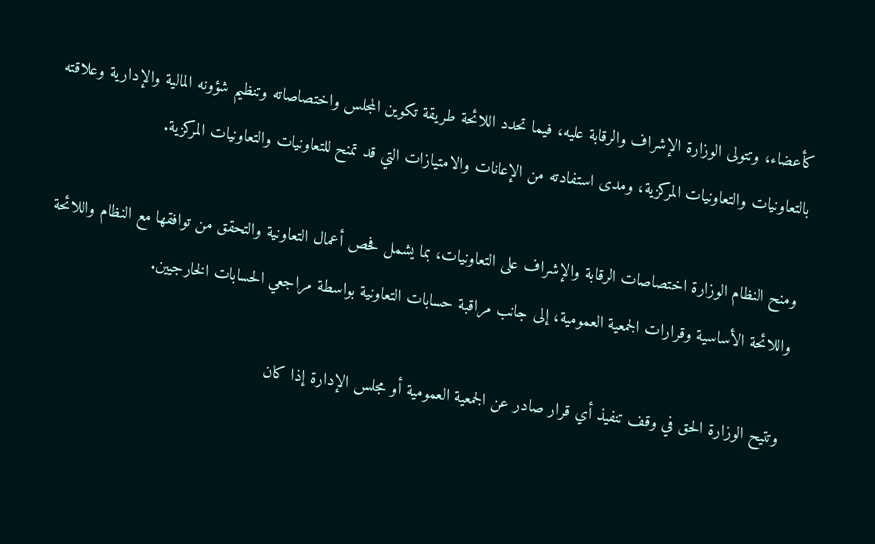كأعضاء، وتتولى الوزارة الإشراف والرقابة عليه، فيما تحدد اللائحة طريقة تكوين المجلس واختصاصاته وتنظيم شؤونه المالية والإدارية وعلاقته بالتعاونيات والتعاونيات المركزية، ومدى استفادته من الإعانات والامتيازات التي قد تمنح للتعاونيات والتعاونيات المركزية.

ومنح النظام الوزارة اختصاصات الرقابة والإشراف على التعاونيات، بما يشمل فحص أعمال التعاونية والتحقق من توافقها مع النظام واللائحة واللائحة الأساسية وقرارات الجمعية العمومية، إلى جانب مراقبة حسابات التعاونية بواسطة مراجعي الحسابات الخارجيين.

وتتيح الوزارة الحق في وقف تنفيذ أي قرار صادر عن الجمعية العمومية أو مجلس الإدارة إذا كان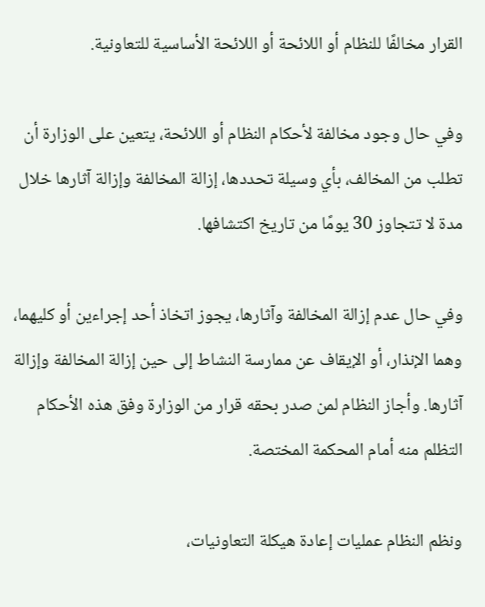القرار مخالفًا للنظام أو اللائحة أو اللائحة الأساسية للتعاونية.

وفي حال وجود مخالفة لأحكام النظام أو اللائحة، يتعين على الوزارة أن تطلب من المخالف، بأي وسيلة تحددها، إزالة المخالفة وإزالة آثارها خلال مدة لا تتجاوز 30 يومًا من تاريخ اكتشافها.

وفي حال عدم إزالة المخالفة وآثارها، يجوز اتخاذ أحد إجراءين أو كليهما، وهما الإنذار، أو الإيقاف عن ممارسة النشاط إلى حين إزالة المخالفة وإزالة آثارها. وأجاز النظام لمن صدر بحقه قرار من الوزارة وفق هذه الأحكام التظلم منه أمام المحكمة المختصة.

ونظم النظام عمليات إعادة هيكلة التعاونيات،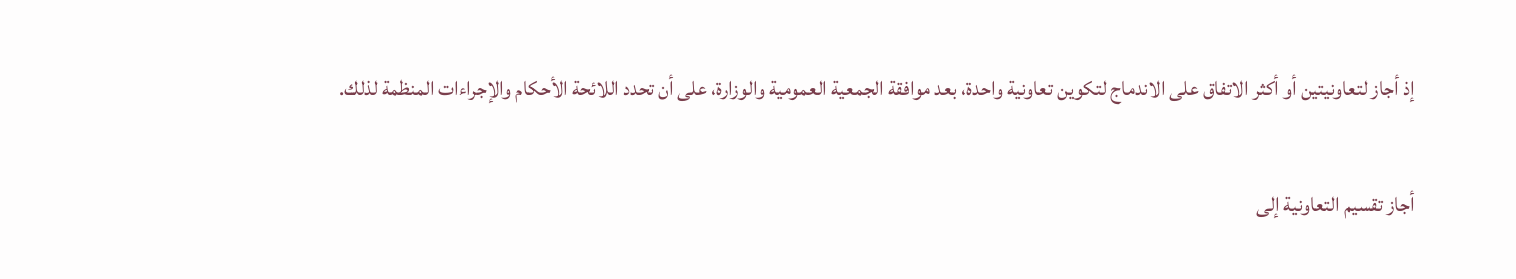إذ أجاز لتعاونيتين أو أكثر الاتفاق على الاندماج لتكوين تعاونية واحدة، بعد موافقة الجمعية العمومية والوزارة، على أن تحدد اللائحة الأحكام والإجراءات المنظمة لذلك.

أجاز تقسيم التعاونية إلى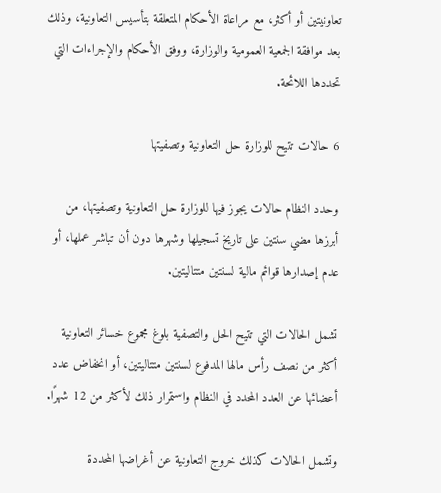تعاونيتين أو أكثر، مع مراعاة الأحكام المتعلقة بتأسيس التعاونية، وذلك بعد موافقة الجمعية العمومية والوزارة، ووفق الأحكام والإجراءات التي تحددها اللائحة.

6 حالات تتيح للوزارة حل التعاونية وتصفيتها

وحدد النظام حالات يجوز فيها للوزارة حل التعاونية وتصفيتها، من أبرزها مضي سنتين على تاريخ تسجيلها وشهرها دون أن تباشر عملها، أو عدم إصدارها قوائم مالية لسنتين متتاليتين.

تشمل الحالات التي تتيح الحل والتصفية بلوغ مجموع خسائر التعاونية أكثر من نصف رأس مالها المدفوع لسنتين متتاليتين، أو انخفاض عدد أعضائها عن العدد المحدد في النظام واستمرار ذلك لأكثر من 12 شهرًا.

وتشمل الحالات كذلك خروج التعاونية عن أغراضها المحددة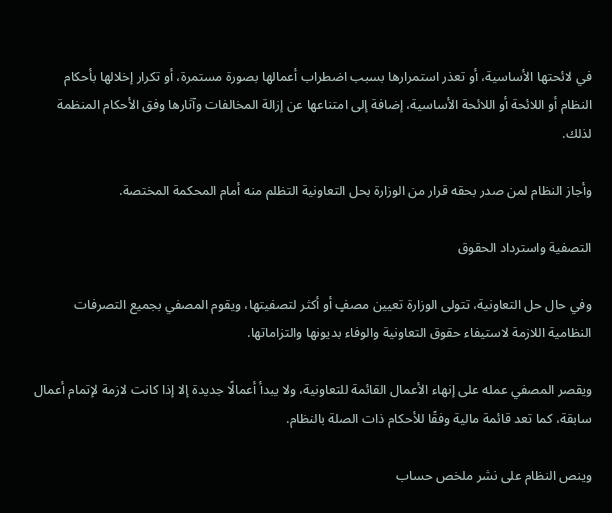في لائحتها الأساسية، أو تعذر استمرارها بسبب اضطراب أعمالها بصورة مستمرة، أو تكرار إخلالها بأحكام النظام أو اللائحة أو اللائحة الأساسية، إضافة إلى امتناعها عن إزالة المخالفات وآثارها وفق الأحكام المنظمة لذلك.

وأجاز النظام لمن صدر بحقه قرار من الوزارة بحل التعاونية التظلم منه أمام المحكمة المختصة.

التصفية واسترداد الحقوق

وفي حال حل التعاونية، تتولى الوزارة تعيين مصفٍ أو أكثر لتصفيتها، ويقوم المصفي بجميع التصرفات النظامية اللازمة لاستيفاء حقوق التعاونية والوفاء بديونها والتزاماتها.

ويقصر المصفي عمله على إنهاء الأعمال القائمة للتعاونية، ولا يبدأ أعمالًا جديدة إلا إذا كانت لازمة لإتمام أعمال سابقة، كما تعد قائمة مالية وفقًا للأحكام ذات الصلة بالنظام.

وينص النظام على نشر ملخص حساب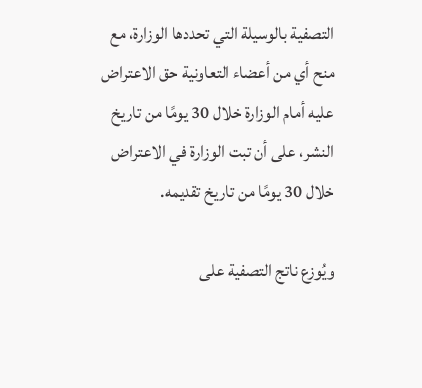التصفية بالوسيلة التي تحددها الوزارة، مع منح أي من أعضاء التعاونية حق الاعتراض عليه أمام الوزارة خلال 30 يومًا من تاريخ النشر، على أن تبت الوزارة في الاعتراض خلال 30 يومًا من تاريخ تقديمه.

ويُوزع ناتج التصفية على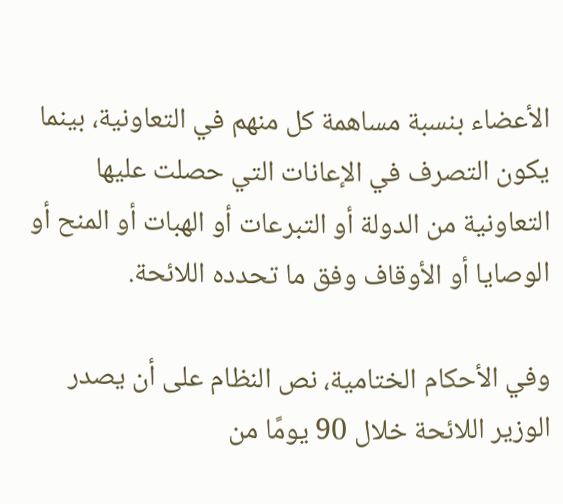الأعضاء بنسبة مساهمة كل منهم في التعاونية، بينما يكون التصرف في الإعانات التي حصلت عليها التعاونية من الدولة أو التبرعات أو الهبات أو المنح أو الوصايا أو الأوقاف وفق ما تحدده اللائحة.

وفي الأحكام الختامية، نص النظام على أن يصدر الوزير اللائحة خلال 90 يومًا من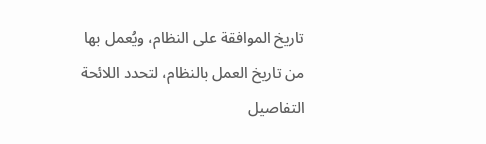تاريخ الموافقة على النظام، ويُعمل بها من تاريخ العمل بالنظام، لتحدد اللائحة التفاصيل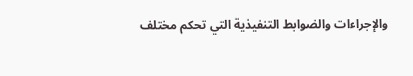والإجراءات والضوابط التنفيذية التي تحكم مختلف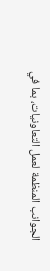الجوانب المنظمة لعمل التعاونيات، بما في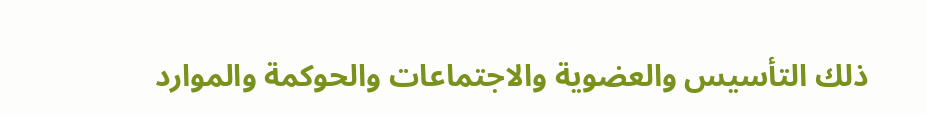ذلك التأسيس والعضوية والاجتماعات والحوكمة والموارد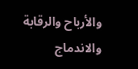والأرباح والرقابة والاندماج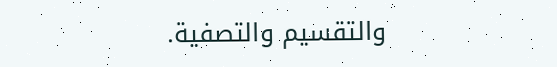والتقسيم والتصفية.